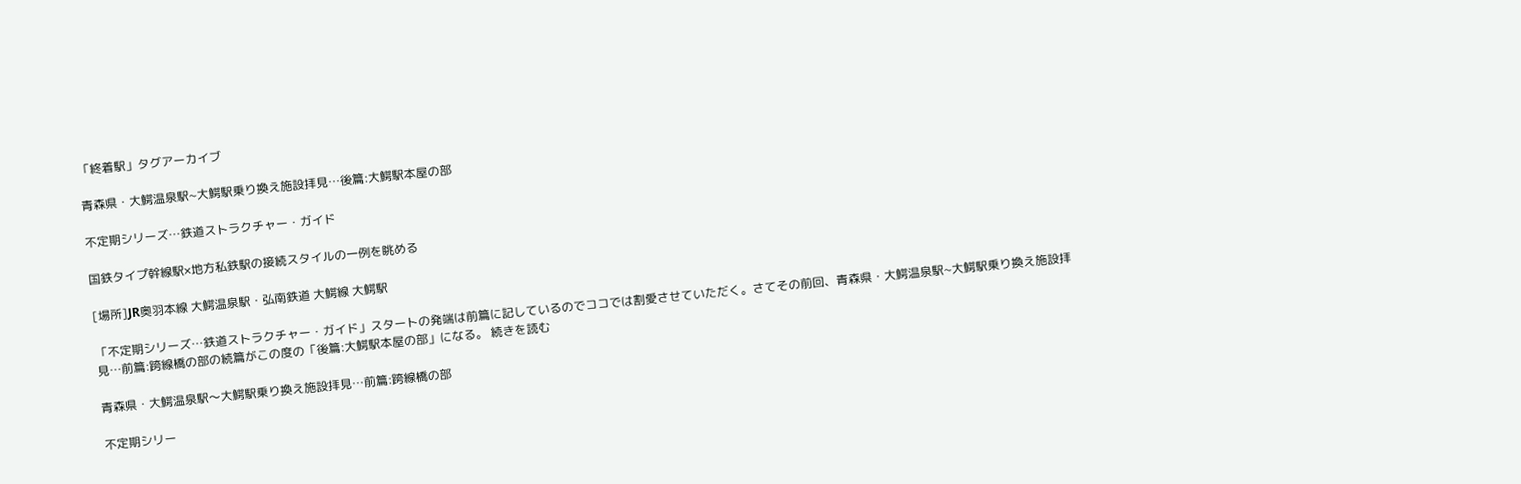「終着駅」タグアーカイブ

青森県・大鰐温泉駅~大鰐駅乗り換え施設拝見…後篇:大鰐駅本屋の部

不定期シリーズ…鉄道ストラクチャー・ガイド

国鉄タイプ幹線駅×地方私鉄駅の接続スタイルの一例を眺める

[場所]JR奥羽本線 大鰐温泉駅・弘南鉄道 大鰐線 大鰐駅

「不定期シリーズ…鉄道ストラクチャー・ガイド」スタートの発端は前篇に記しているのでココでは割愛させていただく。さてその前回、青森県・大鰐温泉駅~大鰐駅乗り換え施設拝見…前篇:跨線橋の部の続篇がこの度の「後篇:大鰐駅本屋の部」になる。 続きを読む

青森県・大鰐温泉駅〜大鰐駅乗り換え施設拝見…前篇:跨線橋の部

不定期シリー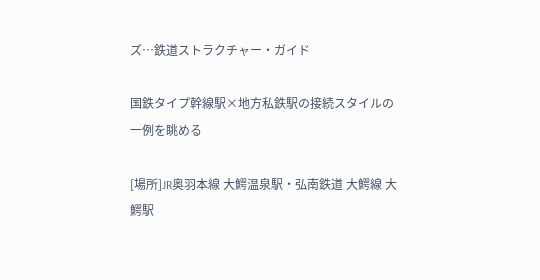ズ…鉄道ストラクチャー・ガイド

国鉄タイプ幹線駅×地方私鉄駅の接続スタイルの一例を眺める

[場所]JR奥羽本線 大鰐温泉駅・弘南鉄道 大鰐線 大鰐駅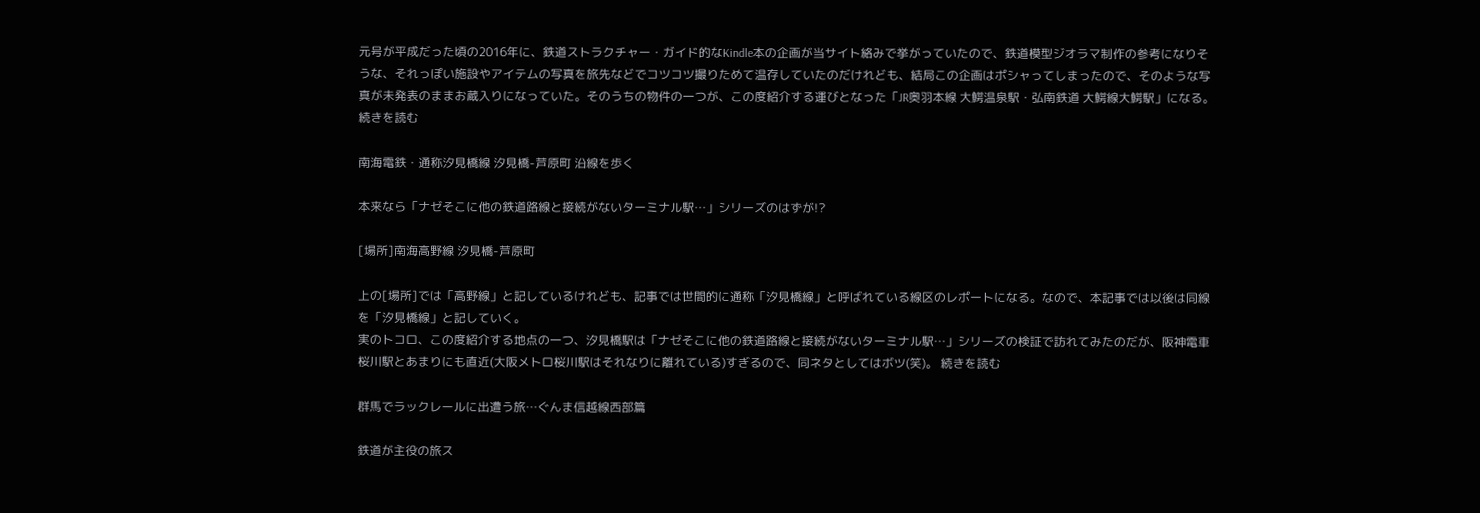元号が平成だった頃の2016年に、鉄道ストラクチャー・ガイド的なKindle本の企画が当サイト絡みで挙がっていたので、鉄道模型ジオラマ制作の参考になりそうな、それっぽい施設やアイテムの写真を旅先などでコツコツ撮りためて温存していたのだけれども、結局この企画はポシャってしまったので、そのような写真が未発表のままお蔵入りになっていた。そのうちの物件の一つが、この度紹介する運びとなった「JR奥羽本線 大鰐温泉駅・弘南鉄道 大鰐線大鰐駅」になる。 続きを読む

南海電鉄・通称汐見橋線 汐見橋-芦原町 沿線を歩く

本来なら「ナゼそこに他の鉄道路線と接続がないターミナル駅…」シリーズのはずが!?

[場所]南海高野線 汐見橋-芦原町

上の[場所]では「高野線」と記しているけれども、記事では世間的に通称「汐見橋線」と呼ばれている線区のレポートになる。なので、本記事では以後は同線を「汐見橋線」と記していく。
実のトコロ、この度紹介する地点の一つ、汐見橋駅は「ナゼそこに他の鉄道路線と接続がないターミナル駅…」シリーズの検証で訪れてみたのだが、阪神電車桜川駅とあまりにも直近(大阪メトロ桜川駅はそれなりに離れている)すぎるので、同ネタとしてはボツ(笑)。 続きを読む

群馬でラックレールに出遭う旅…ぐんま信越線西部篇

鉄道が主役の旅ス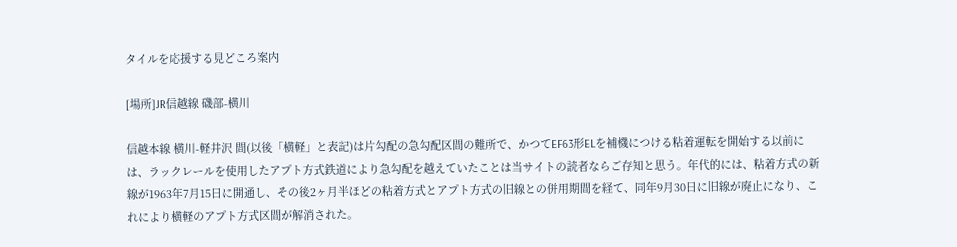タイルを応援する見どころ案内

[場所]JR信越線 磯部-横川

信越本線 横川-軽井沢 間(以後「横軽」と表記)は片勾配の急勾配区間の難所で、かつてEF63形ELを補機につける粘着運転を開始する以前には、ラックレールを使用したアプト方式鉄道により急勾配を越えていたことは当サイトの読者ならご存知と思う。年代的には、粘着方式の新線が1963年7月15日に開通し、その後2ヶ月半ほどの粘着方式とアプト方式の旧線との併用期間を経て、同年9月30日に旧線が廃止になり、これにより横軽のアプト方式区間が解消された。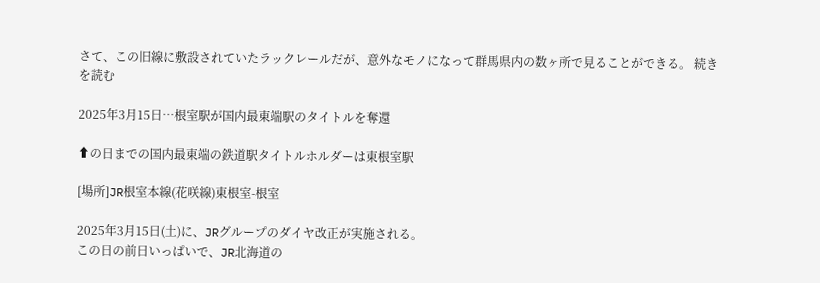さて、この旧線に敷設されていたラックレールだが、意外なモノになって群馬県内の数ヶ所で見ることができる。 続きを読む

2025年3月15日…根室駅が国内最東端駅のタイトルを奪還

⬆の日までの国内最東端の鉄道駅タイトルホルダーは東根室駅

[場所]JR根室本線(花咲線)東根室-根室

2025年3月15日(土)に、JRグループのダイヤ改正が実施される。
この日の前日いっぱいで、JR北海道の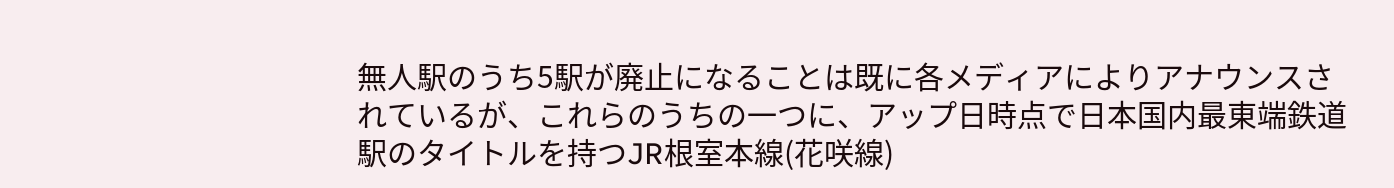無人駅のうち5駅が廃止になることは既に各メディアによりアナウンスされているが、これらのうちの一つに、アップ日時点で日本国内最東端鉄道駅のタイトルを持つJR根室本線(花咲線)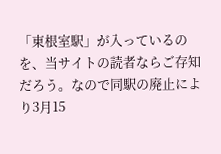「東根室駅」が入っているのを、当サイトの読者ならご存知だろう。なので同駅の廃止により3月15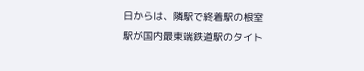日からは、隣駅で終着駅の根室駅が国内最東端鉄道駅のタイト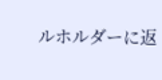ルホルダーに返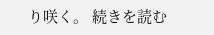り咲く。 続きを読む